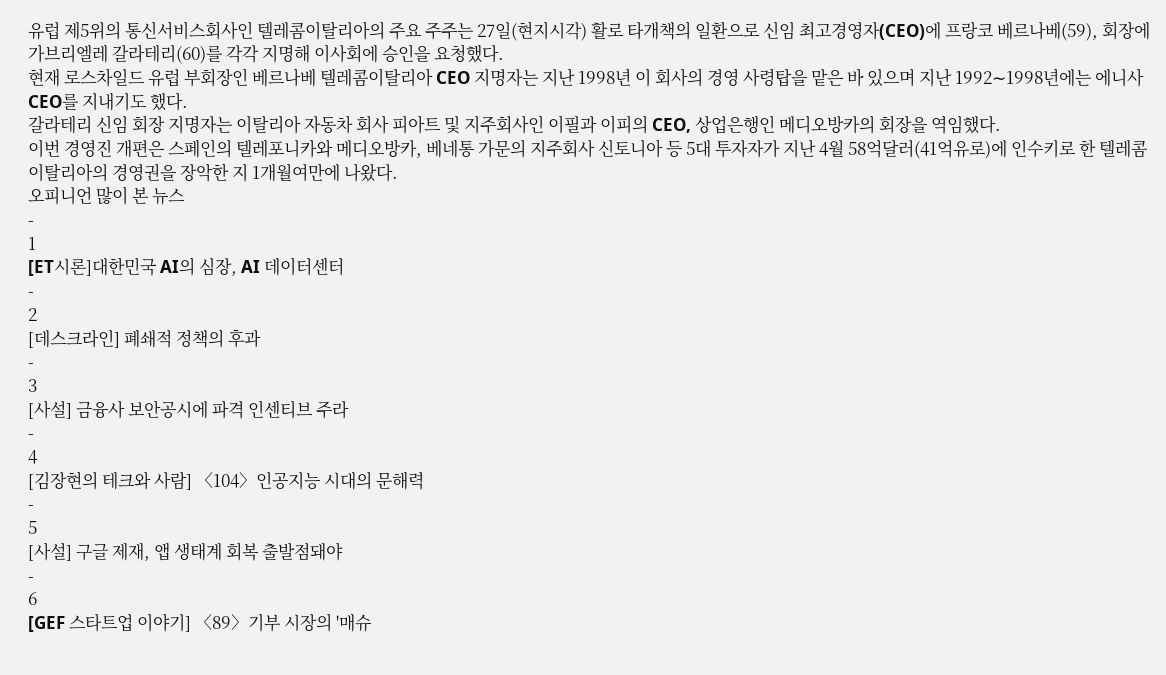유럽 제5위의 통신서비스회사인 텔레콤이탈리아의 주요 주주는 27일(현지시각) 활로 타개책의 일환으로 신임 최고경영자(CEO)에 프랑코 베르나베(59), 회장에 가브리엘레 갈라테리(60)를 각각 지명해 이사회에 승인을 요청했다.
현재 로스차일드 유럽 부회장인 베르나베 텔레콤이탈리아 CEO 지명자는 지난 1998년 이 회사의 경영 사령탑을 맡은 바 있으며 지난 1992∼1998년에는 에니사 CEO를 지내기도 했다.
갈라테리 신임 회장 지명자는 이탈리아 자동차 회사 피아트 및 지주회사인 이필과 이피의 CEO, 상업은행인 메디오방카의 회장을 역임했다.
이번 경영진 개편은 스페인의 텔레포니카와 메디오방카, 베네통 가문의 지주회사 신토니아 등 5대 투자자가 지난 4월 58억달러(41억유로)에 인수키로 한 텔레콤이탈리아의 경영권을 장악한 지 1개월여만에 나왔다.
오피니언 많이 본 뉴스
-
1
[ET시론]대한민국 AI의 심장, AI 데이터센터
-
2
[데스크라인] 폐쇄적 정책의 후과
-
3
[사설] 금융사 보안공시에 파격 인센티브 주라
-
4
[김장현의 테크와 사람] 〈104〉인공지능 시대의 문해력
-
5
[사설] 구글 제재, 앱 생태계 회복 출발점돼야
-
6
[GEF 스타트업 이야기] 〈89〉기부 시장의 '매슈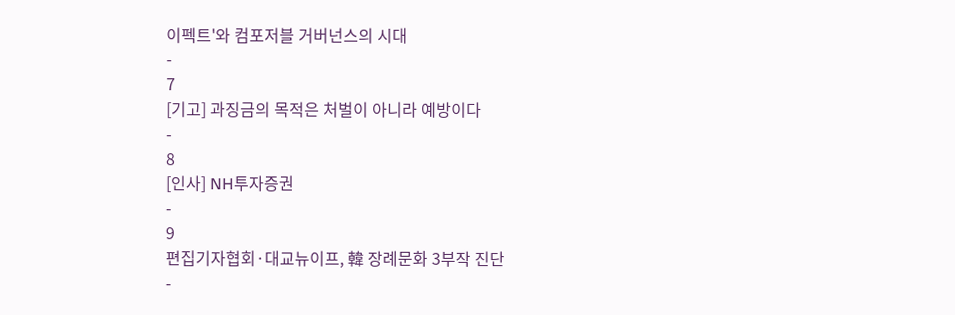이펙트'와 컴포저블 거버넌스의 시대
-
7
[기고] 과징금의 목적은 처벌이 아니라 예방이다
-
8
[인사] NH투자증권
-
9
편집기자협회·대교뉴이프, 韓 장례문화 3부작 진단
-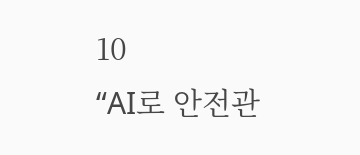10
“AI로 안전관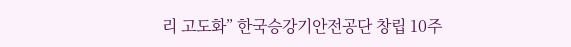리 고도화” 한국승강기안전공단 창립 10주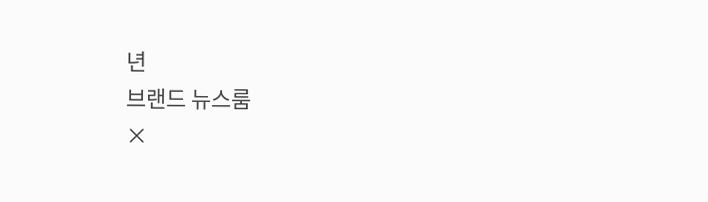년
브랜드 뉴스룸
×